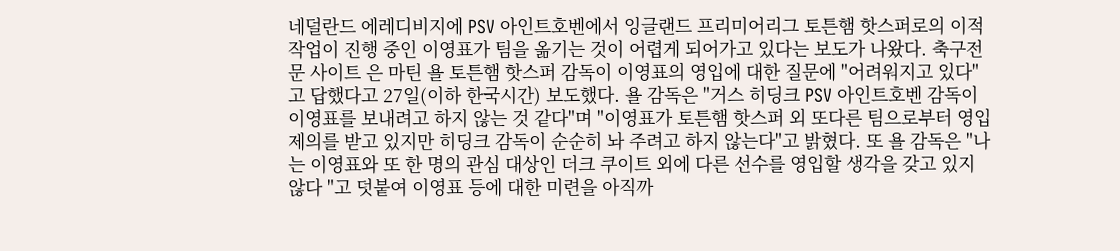네덜란드 에레디비지에 PSV 아인트호벤에서 잉글랜드 프리미어리그 토튼햄 핫스퍼로의 이적 작업이 진행 중인 이영표가 팀을 옮기는 것이 어렵게 되어가고 있다는 보도가 나왔다. 축구전문 사이트 은 마틴 욜 토튼햄 핫스퍼 감독이 이영표의 영입에 대한 질문에 "어려워지고 있다"고 답했다고 27일(이하 한국시간) 보도했다. 욜 감독은 "거스 히딩크 PSV 아인트호벤 감독이 이영표를 보내려고 하지 않는 것 같다"며 "이영표가 토튼햄 핫스퍼 외 또다른 팀으로부터 영입 제의를 받고 있지만 히딩크 감독이 순순히 놔 주려고 하지 않는다"고 밝혔다. 또 욜 감독은 "나는 이영표와 또 한 명의 관심 대상인 더크 쿠이트 외에 다른 선수를 영입할 생각을 갖고 있지 않다 "고 덧붙여 이영표 등에 대한 미련을 아직까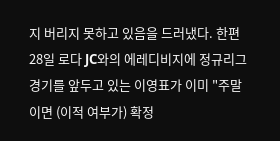지 버리지 못하고 있음을 드러냈다. 한편 28일 로다 JC와의 에레디비지에 정규리그 경기를 앞두고 있는 이영표가 이미 "주말이면 (이적 여부가) 확정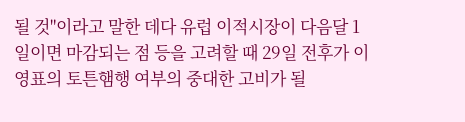될 것"이라고 말한 데다 유럽 이적시장이 다음달 1일이면 마감되는 점 등을 고려할 때 29일 전후가 이영표의 토튼햄행 여부의 중대한 고비가 될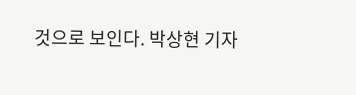것으로 보인다. 박상현 기자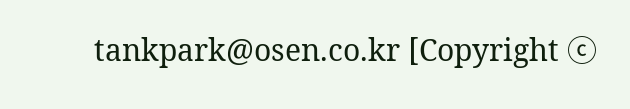tankpark@osen.co.kr [Copyright ⓒ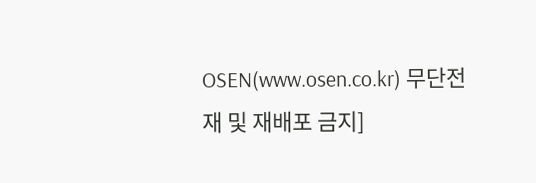OSEN(www.osen.co.kr) 무단전재 및 재배포 금지]